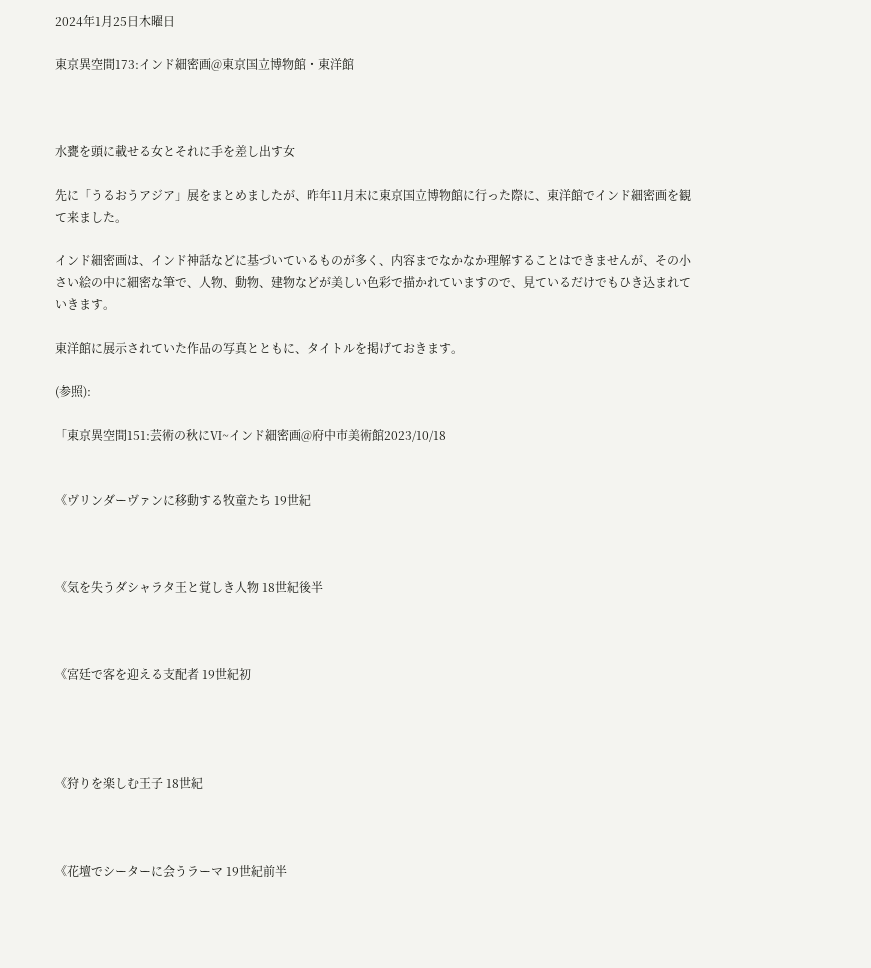2024年1月25日木曜日

東京異空間173:インド細密画@東京国立博物館・東洋館



水甕を頭に載せる女とそれに手を差し出す女

先に「うるおうアジア」展をまとめましたが、昨年11月末に東京国立博物館に行った際に、東洋館でインド細密画を観て来ました。

インド細密画は、インド神話などに基づいているものが多く、内容までなかなか理解することはできませんが、その小さい絵の中に細密な筆で、人物、動物、建物などが美しい色彩で描かれていますので、見ているだけでもひき込まれていきます。

東洋館に展示されていた作品の写真とともに、タイトルを掲げておきます。

(参照):

「東京異空間151:芸術の秋にⅥ~インド細密画@府中市美術館2023/10/18


《ヴリンダーヴァンに移動する牧童たち 19世紀



《気を失うダシャラタ王と覚しき人物 18世紀後半



《宮廷で客を迎える支配者 19世紀初




《狩りを楽しむ王子 18世紀



《花壇でシーターに会うラーマ 19世紀前半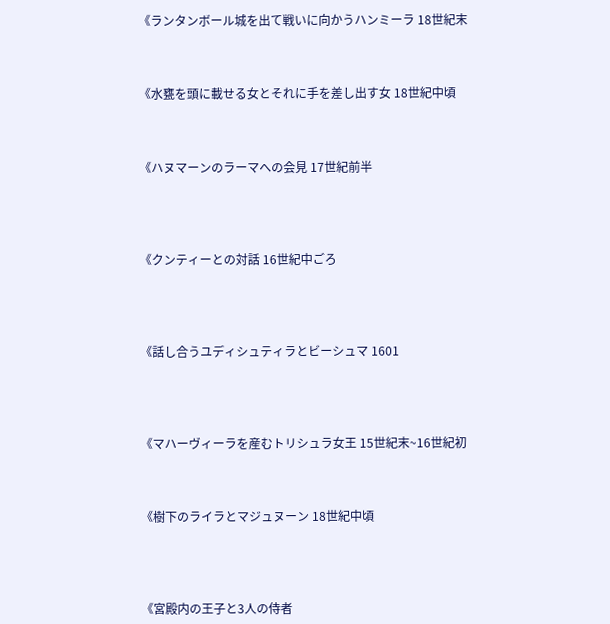《ランタンボール城を出て戦いに向かうハンミーラ 18世紀末



《水甕を頭に載せる女とそれに手を差し出す女 18世紀中頃



《ハヌマーンのラーマへの会見 17世紀前半




《クンティーとの対話 16世紀中ごろ




《話し合うユディシュティラとビーシュマ 1601




《マハーヴィーラを産むトリシュラ女王 15世紀末~16世紀初



《樹下のライラとマジュヌーン 18世紀中頃




《宮殿内の王子と3人の侍者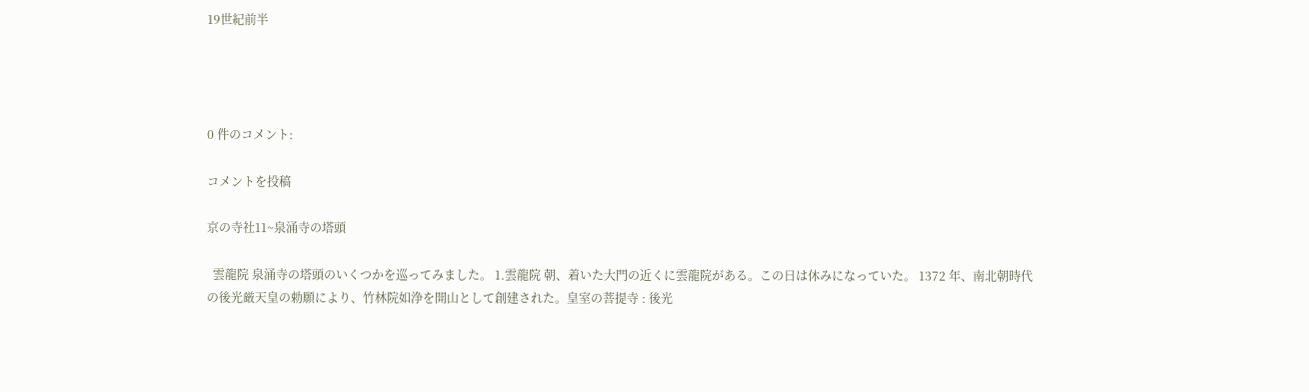19世紀前半




0 件のコメント:

コメントを投稿

京の寺社11~泉涌寺の塔頭

  雲龍院 泉涌寺の塔頭のいくつかを巡ってみました。 1.雲龍院 朝、着いた大門の近くに雲龍院がある。この日は休みになっていた。 1372 年、南北朝時代の後光厳天皇の勅願により、竹林院如浄を開山として創建された。皇室の菩提寺 : 後光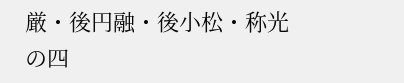厳・後円融・後小松・称光の四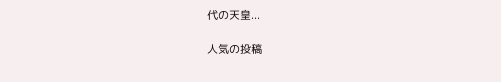代の天皇...

人気の投稿